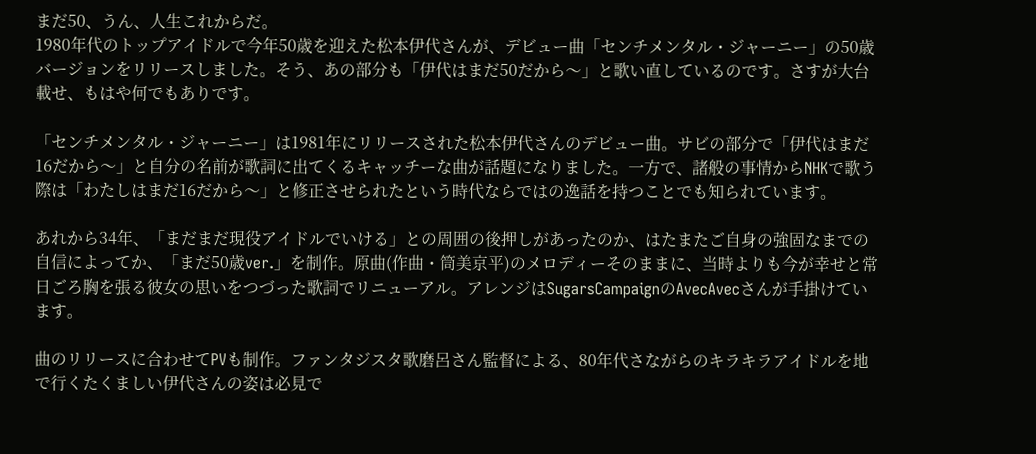まだ50、うん、人生これからだ。
1980年代のトップアイドルで今年50歳を迎えた松本伊代さんが、デビュー曲「センチメンタル・ジャーニー」の50歳バージョンをリリースしました。そう、あの部分も「伊代はまだ50だから〜」と歌い直しているのです。さすが大台載せ、もはや何でもありです。

「センチメンタル・ジャーニー」は1981年にリリースされた松本伊代さんのデビュー曲。サビの部分で「伊代はまだ16だから〜」と自分の名前が歌詞に出てくるキャッチーな曲が話題になりました。一方で、諸般の事情からNHKで歌う際は「わたしはまだ16だから〜」と修正させられたという時代ならではの逸話を持つことでも知られています。

あれから34年、「まだまだ現役アイドルでいける」との周囲の後押しがあったのか、はたまたご自身の強固なまでの自信によってか、「まだ50歳ver.」を制作。原曲(作曲・筒美京平)のメロディーそのままに、当時よりも今が幸せと常日ごろ胸を張る彼女の思いをつづった歌詞でリニューアル。アレンジはSugarsCampaignのAvecAvecさんが手掛けています。

曲のリリースに合わせてPVも制作。ファンタジスタ歌磨呂さん監督による、80年代さながらのキラキラアイドルを地で行くたくましい伊代さんの姿は必見で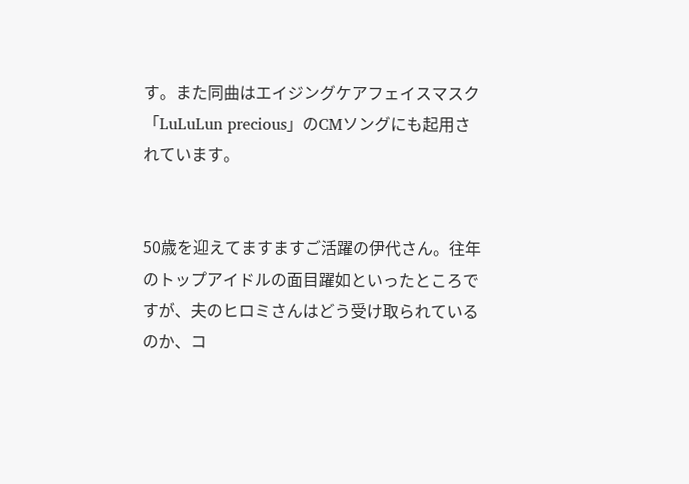す。また同曲はエイジングケアフェイスマスク「LuLuLun precious」のCMソングにも起用されています。


50歳を迎えてますますご活躍の伊代さん。往年のトップアイドルの面目躍如といったところですが、夫のヒロミさんはどう受け取られているのか、コ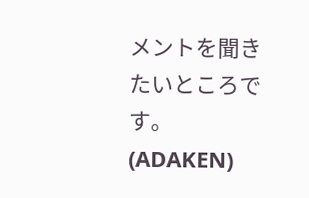メントを聞きたいところです。
(ADAKEN)